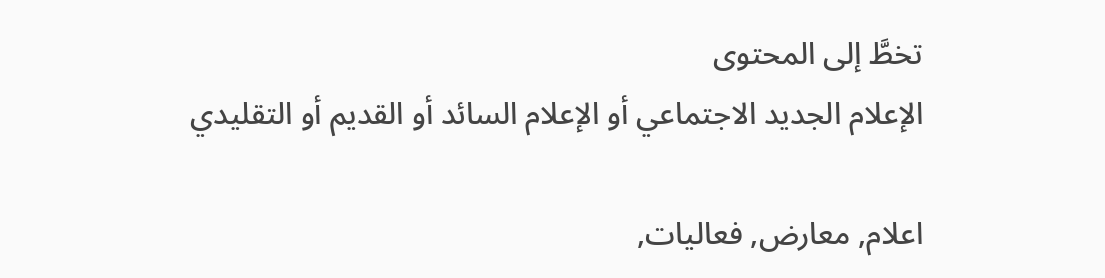تخطَّ إلى المحتوى
الإعلام الجديد الاجتماعي أو الإعلام السائد أو القديم أو التقليدي

اعلام, معارض, فعاليات,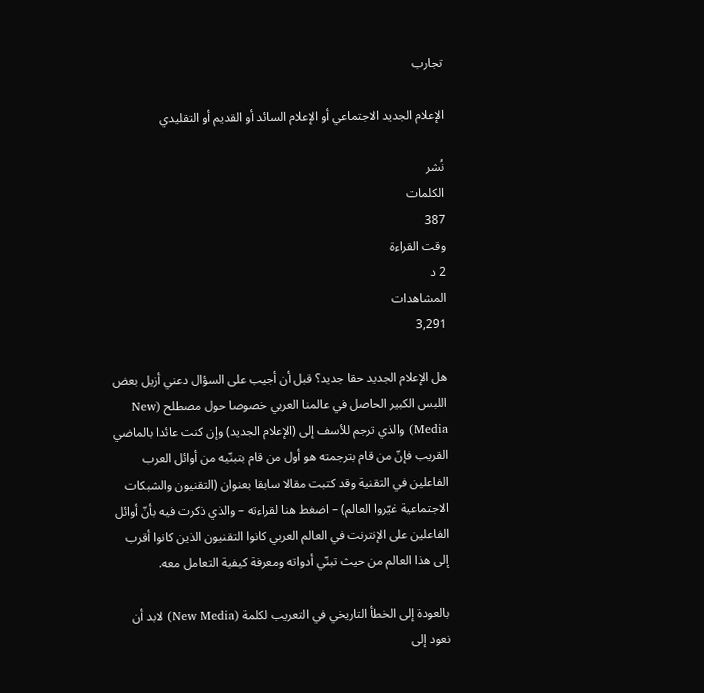تجارب

الإعلام الجديد الاجتماعي أو الإعلام السائد أو القديم أو التقليدي

نُشر
الكلمات
387
وقت القراءة
2 د
المشاهدات
3,291

هل الإعلام الجديد حقا جديد؟ قبل أن أجيب على السؤال دعني أزيل بعض اللبس الكبير الحاصل في عالمنا العربي خصوصا حول مصطلح (New Media) والذي ترجم للأسف إلى (الإعلام الجديد) وإن كنت عائدا بالماضي القريب فإنّ من قام بترجمته هو أول من قام بتبنّيه من أوائل العرب الفاعلين في التقنية وقد كتبت مقالا سابقا بعنوان (التقنيون والشبكات الاجتماعية غيّروا العالم) – اضغط هنا لقراءته – والذي ذكرت فيه بأنّ أوائل الفاعلين على الإنترنت في العالم العربي كانوا التقنيون الذين كانوا أقرب إلى هذا العالم من حيث تبنّي أدواته ومعرفة كيفية التعامل معه.

بالعودة إلى الخطأ التاريخي في التعريب لكلمة (New Media) لابد أن نعود إلى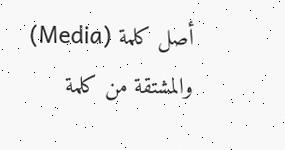أصل كلمة (Media) والمشتقة من كلمة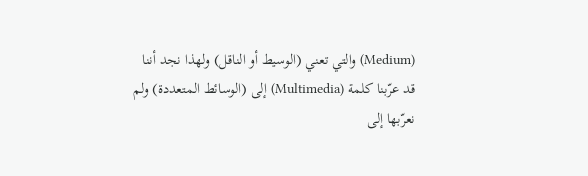(Medium) والتي تعني (الوسيط أو الناقل) ولهذا نجد أننا قد عرّبنا كلمة (Multimedia) إلى (الوسائط المتعددة) ولم نعرّبها إلى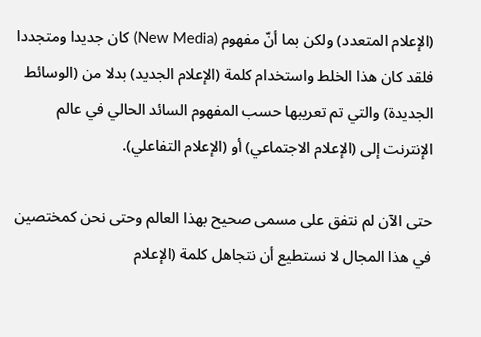(الإعلام المتعدد) ولكن بما أنّ مفهوم (New Media) كان جديدا ومتجددا فلقد كان هذا الخلط واستخدام كلمة (الإعلام الجديد) بدلا من (الوسائط الجديدة) والتي تم تعريبها حسب المفهوم السائد الحالي في عالم الإنترنت إلى (الإعلام الاجتماعي) أو (الإعلام التفاعلي).

حتى الآن لم نتفق على مسمى صحيح بهذا العالم وحتى نحن كمختصين في هذا المجال لا نستطيع أن نتجاهل كلمة (الإعلام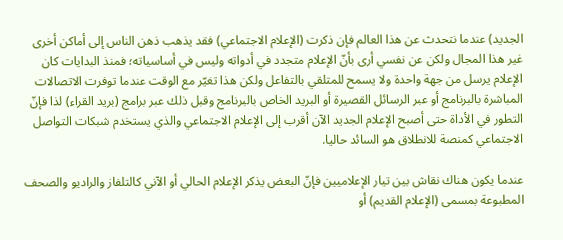الجديد) عندما نتحدث عن هذا العالم فإن ذكرت (الإعلام الاجتماعي) فقد يذهب ذهن الناس إلى أماكن أخرى غير هذا المجال ولكن عن نفسي أرى بأنّ الإعلام متجدد في أدواته وليس في أساسياته؛ فمنذ البدايات كان الإعلام يرسل من جهة واحدة ولا يسمح للمتلقي بالتفاعل ولكن هذا تغيّر مع الوقت عندما توفرت الاتصالات المباشرة بالبرنامج أو عبر الرسائل القصيرة أو البريد الخاص بالبرنامج وقبل ذلك عبر برامج (بريد القراء) لذا فإنّ التطور في الأداة حتى أصبح الإعلام الجديد الآن أقرب إلى الإعلام الاجتماعي والذي يستخدم شبكات التواصل الاجتماعي كمنصة للانطلاق هو السائد حاليا.

عندما يكون هناك نقاش بين تيار الإعلاميين فإنّ البعض يذكر الإعلام الحالي أو الآني كالتلفاز والراديو والصحف المطبوعة بمسمى (الإعلام القديم) أو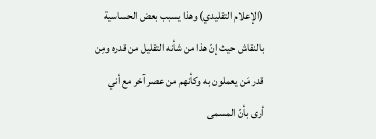(الإعلام التقليدي) وهذا يسبب بعض الحساسية بالنقاش حيث إنّ هذا من شأنه التقليل من قدره ومِن قدر مَن يعملون به وكأنهم من عصر آخر مع أني أرى بأنّ المسمى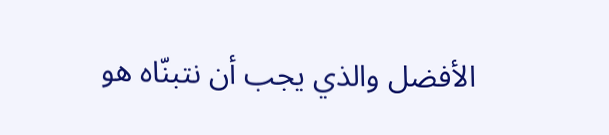الأفضل والذي يجب أن نتبنّاه هو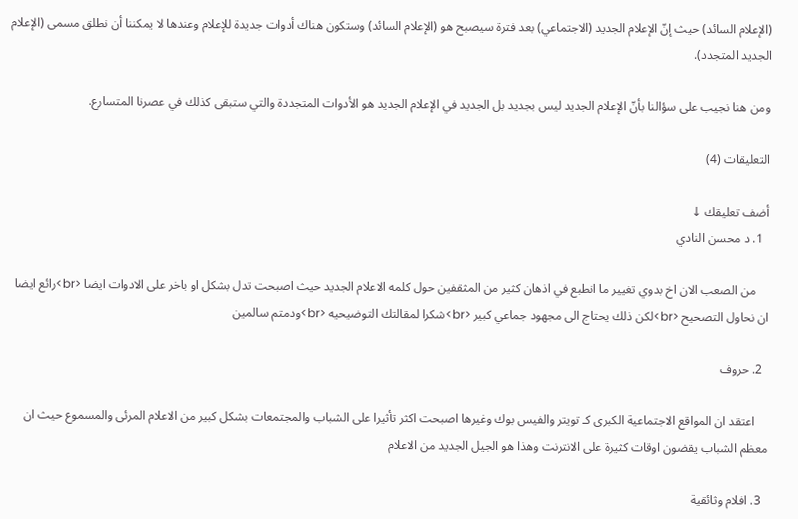(الإعلام السائد) حيث إنّ الإعلام الجديد (الاجتماعي) بعد فترة سيصبح هو (الإعلام السائد) وستكون هناك أدوات جديدة للإعلام وعندها لا يمكننا أن نطلق مسمى (الإعلام الجديد المتجدد).

ومن هنا نجيب على سؤالنا بأنّ الإعلام الجديد ليس بجديد بل الجديد في الإعلام الجديد هو الأدوات المتجددة والتي ستبقى كذلك في عصرنا المتسارع.

التعليقات (4)

أضف تعليقك ↓
  1. د محسن النادي

    من الصعب الان اخ بدوي تغيير ما انطبع في اذهان كثير من المثقفين حول كلمه الاعلام الجديد حيث اصبحت تدل بشكل او باخر على الادوات ايضا <br>رائع ايضا ان نحاول التصحيح <br>لكن ذلك يحتاج الى مجهود جماعي كبير <br>شكرا لمقالتك التوضيحيه <br>ودمتم سالمين

  2. حروف

    اعتقد ان المواقع الاجتماعية الكبرى كـ تويتر والفيس بوك وغيرها اصبحت اكثر تأثيرا على الشباب والمجتمعات بشكل كبير من الاعلام المرئى والمسموع حيث ان معظم الشباب يقضون اوقات كثيرة على الانترنت وهذا هو الجيل الجديد من الاعلام

  3. افلام وثائقية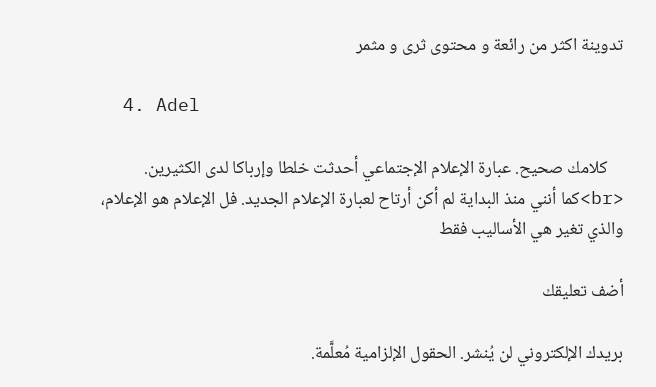تدوينة اكثر من رائعة و محتوى ثرى و مثمر

  4. Adel

    كلامك صحيح. عبارة الإعلام الإجتماعي أحدثت خلطا وإرباكا لدى الكثيرين. <br>كما أنني منذ البداية لم أكن أرتاح لعبارة الإعلام الجديد. فل الإعلام هو الإعلام، والذي تغير هي الأساليب فقط

أضف تعليقك

بريدك الإلكتروني لن يُنشر. الحقول الإلزامية مُعلَّمة.